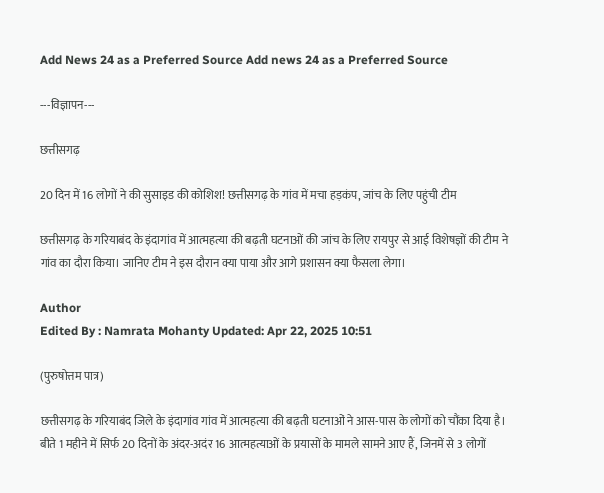Add News 24 as a Preferred Source Add news 24 as a Preferred Source

---विज्ञापन---

छत्तीसगढ़

20 दिन में 16 लोगों ने की सुसाइड की कोशिश! छत्तीसगढ़ के गांव में मचा हड़कंप, जांच के लिए पहुंची टीम

छत्तीसगढ़ के गरियाबंद के इंदागांव में आत्महत्या की बढ़ती घटनाओं की जांच के लिए रायपुर से आई विशेषज्ञों की टीम ने गांव का दौरा किया। जानिए टीम ने इस दौरान क्या पाया और आगे प्रशासन क्या फैसला लेगा।

Author
Edited By : Namrata Mohanty Updated: Apr 22, 2025 10:51

(पुरुषोत्तम पात्र)

छत्तीसगढ़ के गरियाबंद जिले के इंदागांव गांव में आत्महत्या की बढ़ती घटनाओं ने आस-पास के लोगों को चौंका दिया है। बीते 1 महीने में सिर्फ 20 दिनों के अंदर-अदंर 16 आत्महत्याओं के प्रयासों के मामले सामने आए हैं, जिनमें से 3 लोगों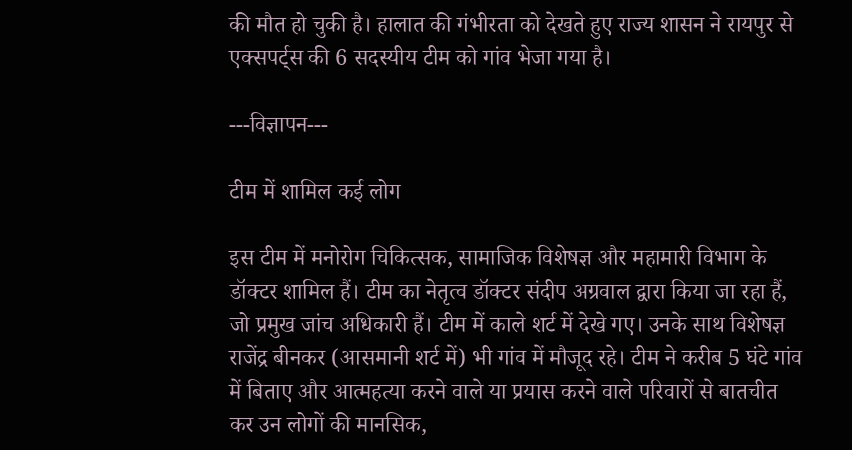की मौत हो चुकी है। हालात की गंभीरता को देखते हुए राज्य शासन ने रायपुर से एक्सपर्ट्स की 6 सदस्यीय टीम को गांव भेजा गया है।

---विज्ञापन---

टीम में शामिल कई लोग

इस टीम में मनोरोग चिकित्सक, सामाजिक विशेषज्ञ और महामारी विभाग के डॉक्टर शामिल हैं। टीम का नेतृत्व डॉक्टर संदीप अग्रवाल द्वारा किया जा रहा हैं, जो प्रमुख जांच अधिकारी हैं। टीम में काले शर्ट में देखे गए। उनके साथ विशेषज्ञ राजेंद्र बीनकर (आसमानी शर्ट में) भी गांव में मौजूद रहे। टीम ने करीब 5 घंटे गांव में बिताए और आत्महत्या करने वाले या प्रयास करने वाले परिवारों से बातचीत कर उन लोगों की मानसिक,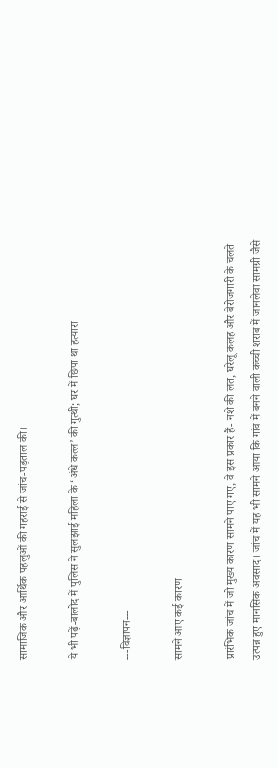सामाजिक और आर्थिक पहलुओं की गहराई से जांच-पड़ताल की।

ये भी पढ़ें-बालोद में पुलिस ने सुलझाई महिला के ‘अंधे कत्ल’ की गुत्थी; घर में छिपा था हत्यारा

---विज्ञापन---

सामने आए कई कारण

प्रारंभिक जांच में जो मुख्य कारण सामने पाए गए, वे इस प्रकार हैं- नशे की लत, घरेलू कलह और बेरोजगारी के चलते उत्पन्न हुए मानसिक अवसाद। जांच में यह भी सामने आया कि गांव में बनने वाली कच्ची शराब में जानलेवा सामग्री जैसे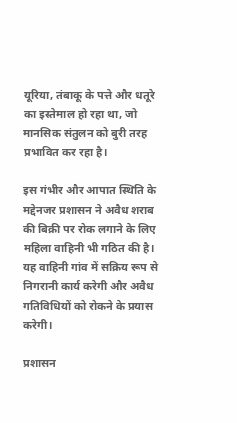यूरिया, तंबाकू के पत्ते और धतूरे का इस्तेमाल हो रहा था, जो मानसिक संतुलन को बुरी तरह प्रभावित कर रहा है।

इस गंभीर और आपात स्थिति के मद्देनजर प्रशासन ने अवैध शराब की बिक्री पर रोक लगाने के लिए महिला वाहिनी भी गठित की है। यह वाहिनी गांव में सक्रिय रूप से निगरानी कार्य करेगी और अवैध गतिविधियों को रोकने के प्रयास करेगी।

प्रशासन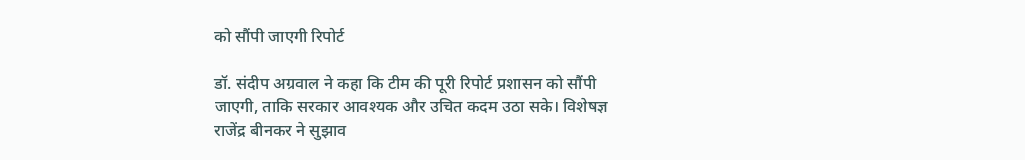को सौंपी जाएगी रिपोर्ट

डॉ. संदीप अग्रवाल ने कहा कि टीम की पूरी रिपोर्ट प्रशासन को सौंपी जाएगी, ताकि सरकार आवश्यक और उचित कदम उठा सके। विशेषज्ञ राजेंद्र बीनकर ने सुझाव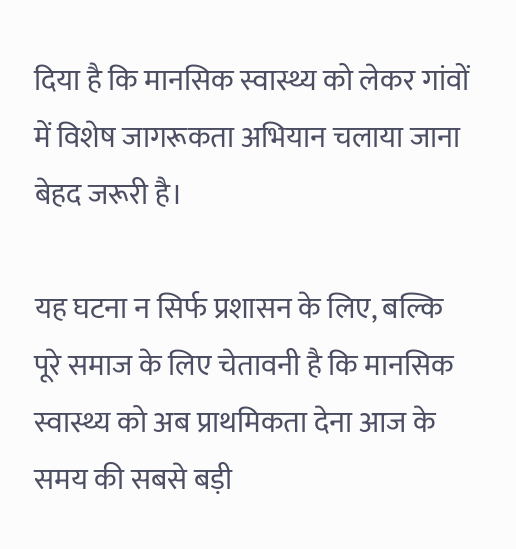दिया है कि मानसिक स्वास्थ्य को लेकर गांवों में विशेष जागरूकता अभियान चलाया जाना बेहद जरूरी है।

यह घटना न सिर्फ प्रशासन के लिए, बल्कि पूरे समाज के लिए चेतावनी है कि मानसिक स्वास्थ्य को अब प्राथमिकता देना आज के समय की सबसे बड़ी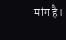मांग है।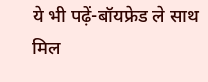ये भी पढ़ें-बॉयफ्रेड ले साथ मिल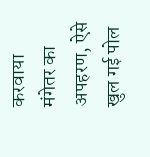करवाया मंगेतर का अपहरण, ऐसे खुल गई पोल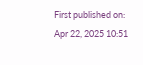First published on: Apr 22, 2025 10:51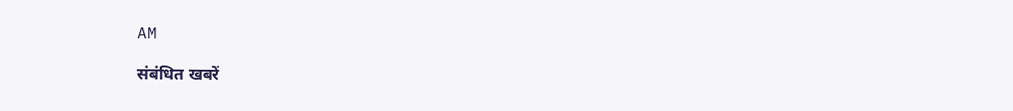AM

संबंधित खबरें